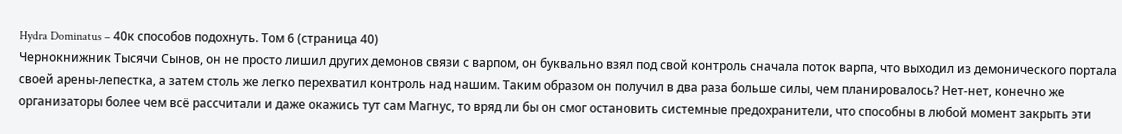Hydra Dominatus – 40к способов подохнуть. Том 6 (страница 40)
Чернокнижник Тысячи Сынов, он не просто лишил других демонов связи с варпом, он буквально взял под свой контроль сначала поток варпа, что выходил из демонического портала своей арены-лепестка, а затем столь же легко перехватил контроль над нашим. Таким образом он получил в два раза больше силы, чем планировалось? Нет-нет, конечно же организаторы более чем всё рассчитали и даже окажись тут сам Магнус, то вряд ли бы он смог остановить системные предохранители, что способны в любой момент закрыть эти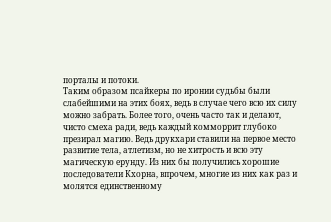порталы и потоки.
Таким образом псайкеры по иронии судьбы были слабейшими на этих боях, ведь в случае чего всю их силу можно забрать. Более того, очень часто так и делают, чисто смеха ради, ведь каждый комморрит глубоко презирал магию. Ведь друкхари ставили на первое место развитие тела, атлетизм, но не хитрость и всю эту магическую ерунду. Из них бы получились хорошие последователи Кхорна, впрочем, многие из них как раз и молятся единственному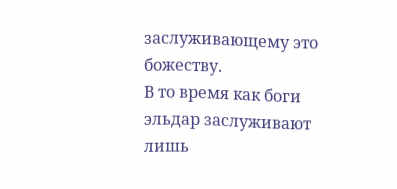заслуживающему это божеству.
В то время как боги эльдар заслуживают лишь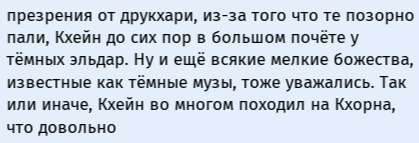презрения от друкхари, из-за того что те позорно пали, Кхейн до сих пор в большом почёте у тёмных эльдар. Ну и ещё всякие мелкие божества, известные как тёмные музы, тоже уважались. Так или иначе, Кхейн во многом походил на Кхорна, что довольно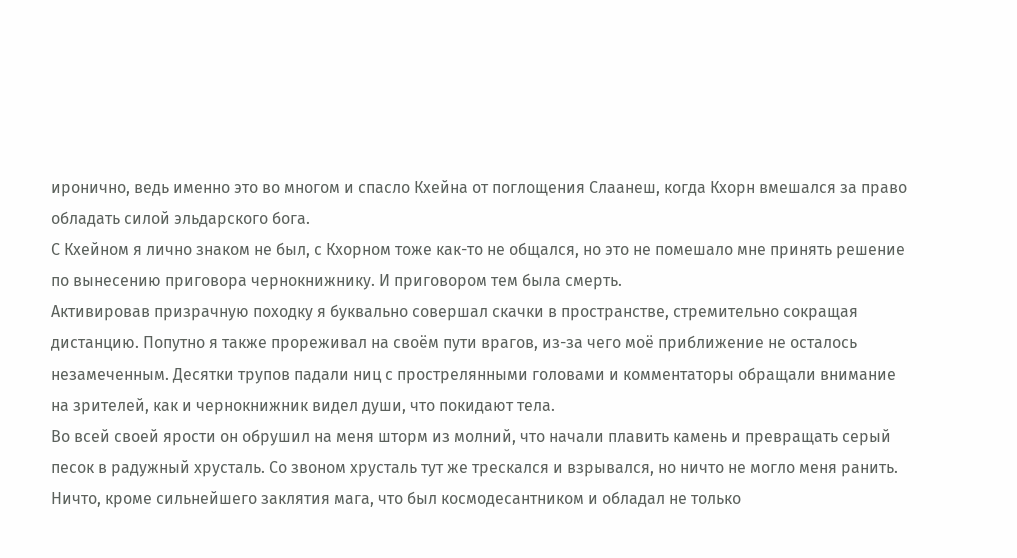иронично, ведь именно это во многом и спасло Кхейна от поглощения Слаанеш, когда Кхорн вмешался за право обладать силой эльдарского бога.
С Кхейном я лично знаком не был, с Кхорном тоже как-то не общался, но это не помешало мне принять решение по вынесению приговора чернокнижнику. И приговором тем была смерть.
Активировав призрачную походку я буквально совершал скачки в пространстве, стремительно сокращая дистанцию. Попутно я также прореживал на своём пути врагов, из-за чего моё приближение не осталось незамеченным. Десятки трупов падали ниц с прострелянными головами и комментаторы обращали внимание на зрителей, как и чернокнижник видел души, что покидают тела.
Во всей своей ярости он обрушил на меня шторм из молний, что начали плавить камень и превращать серый песок в радужный хрусталь. Со звоном хрусталь тут же трескался и взрывался, но ничто не могло меня ранить. Ничто, кроме сильнейшего заклятия мага, что был космодесантником и обладал не только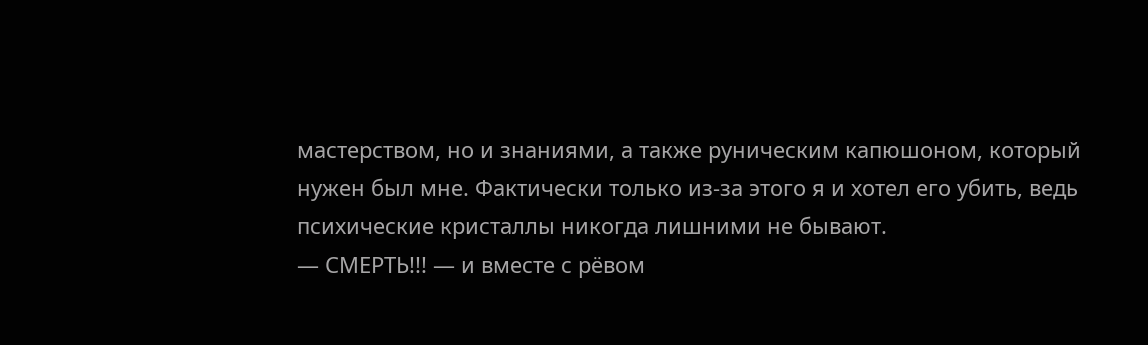мастерством, но и знаниями, а также руническим капюшоном, который нужен был мне. Фактически только из-за этого я и хотел его убить, ведь психические кристаллы никогда лишними не бывают.
— СМЕРТЬ!!! — и вместе с рёвом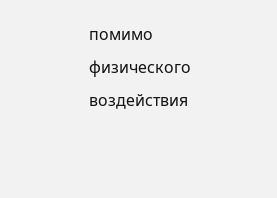помимо физического воздействия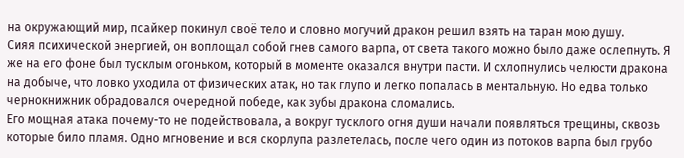на окружающий мир, псайкер покинул своё тело и словно могучий дракон решил взять на таран мою душу.
Сияя психической энергией, он воплощал собой гнев самого варпа, от света такого можно было даже ослепнуть. Я же на его фоне был тусклым огоньком, который в моменте оказался внутри пасти. И схлопнулись челюсти дракона на добыче, что ловко уходила от физических атак, но так глупо и легко попалась в ментальную. Но едва только чернокнижник обрадовался очередной победе, как зубы дракона сломались.
Его мощная атака почему-то не подействовала, а вокруг тусклого огня души начали появляться трещины, сквозь которые било пламя. Одно мгновение и вся скорлупа разлетелась, после чего один из потоков варпа был грубо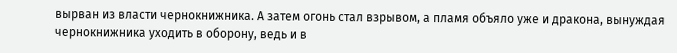вырван из власти чернокнижника. А затем огонь стал взрывом, а пламя объяло уже и дракона, вынуждая чернокнижника уходить в оборону, ведь и в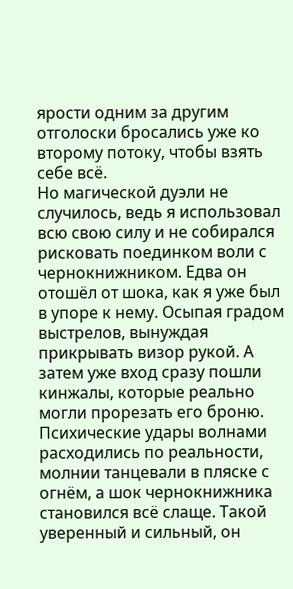ярости одним за другим отголоски бросались уже ко второму потоку, чтобы взять себе всё.
Но магической дуэли не случилось, ведь я использовал всю свою силу и не собирался рисковать поединком воли с чернокнижником. Едва он отошёл от шока, как я уже был в упоре к нему. Осыпая градом выстрелов, вынуждая прикрывать визор рукой. А затем уже вход сразу пошли кинжалы, которые реально могли прорезать его броню.
Психические удары волнами расходились по реальности, молнии танцевали в пляске с огнём, а шок чернокнижника становился всё слаще. Такой уверенный и сильный, он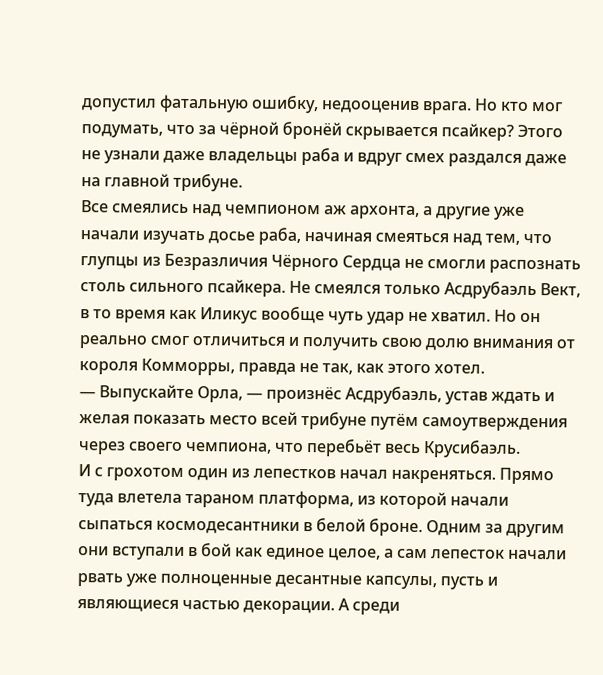допустил фатальную ошибку, недооценив врага. Но кто мог подумать, что за чёрной бронёй скрывается псайкер? Этого не узнали даже владельцы раба и вдруг смех раздался даже на главной трибуне.
Все смеялись над чемпионом аж архонта, а другие уже начали изучать досье раба, начиная смеяться над тем, что глупцы из Безразличия Чёрного Сердца не смогли распознать столь сильного псайкера. Не смеялся только Асдрубаэль Вект, в то время как Иликус вообще чуть удар не хватил. Но он реально смог отличиться и получить свою долю внимания от короля Комморры, правда не так, как этого хотел.
— Выпускайте Орла, — произнёс Асдрубаэль, устав ждать и желая показать место всей трибуне путём самоутверждения через своего чемпиона, что перебьёт весь Крусибаэль.
И с грохотом один из лепестков начал накреняться. Прямо туда влетела тараном платформа, из которой начали сыпаться космодесантники в белой броне. Одним за другим они вступали в бой как единое целое, а сам лепесток начали рвать уже полноценные десантные капсулы, пусть и являющиеся частью декорации. А среди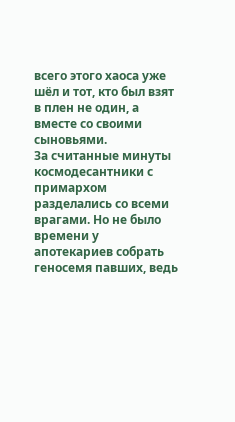всего этого хаоса уже шёл и тот, кто был взят в плен не один, а вместе со своими сыновьями.
За считанные минуты космодесантники с примархом разделались со всеми врагами. Но не было времени у апотекариев собрать геносемя павших, ведь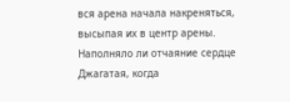вся арена начала накреняться, высыпая их в центр арены. Наполняло ли отчаяние сердце Джагатая, когда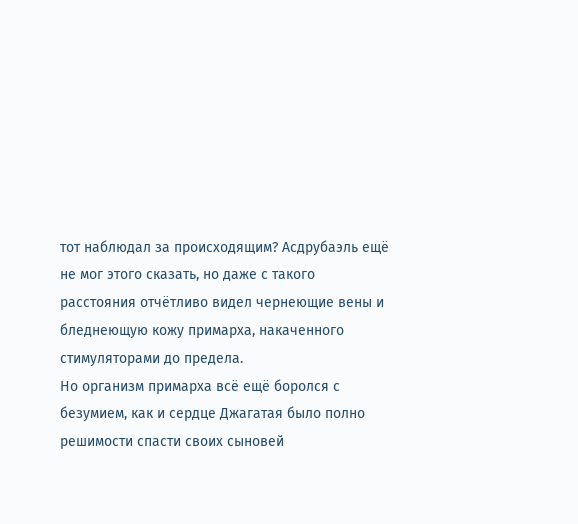тот наблюдал за происходящим? Асдрубаэль ещё не мог этого сказать, но даже с такого расстояния отчётливо видел чернеющие вены и бледнеющую кожу примарха, накаченного стимуляторами до предела.
Но организм примарха всё ещё боролся с безумием, как и сердце Джагатая было полно решимости спасти своих сыновей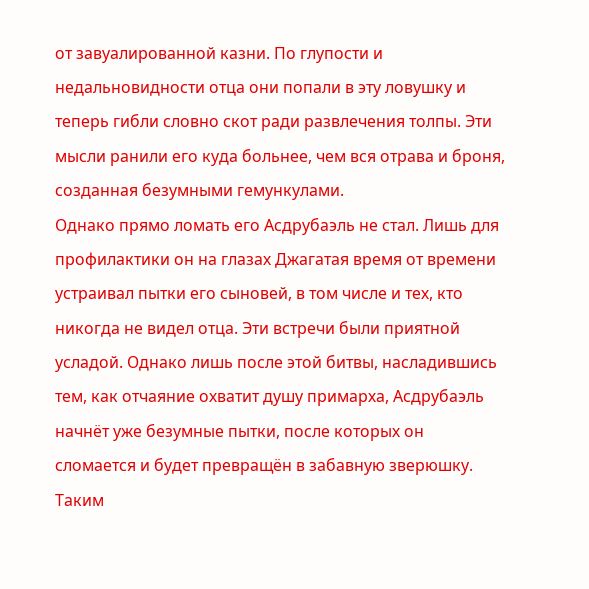от завуалированной казни. По глупости и недальновидности отца они попали в эту ловушку и теперь гибли словно скот ради развлечения толпы. Эти мысли ранили его куда больнее, чем вся отрава и броня, созданная безумными гемункулами.
Однако прямо ломать его Асдрубаэль не стал. Лишь для профилактики он на глазах Джагатая время от времени устраивал пытки его сыновей, в том числе и тех, кто никогда не видел отца. Эти встречи были приятной усладой. Однако лишь после этой битвы, насладившись тем, как отчаяние охватит душу примарха, Асдрубаэль начнёт уже безумные пытки, после которых он сломается и будет превращён в забавную зверюшку. Таким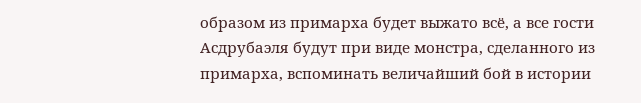образом из примарха будет выжато всё, а все гости Асдрубаэля будут при виде монстра, сделанного из примарха, вспоминать величайший бой в истории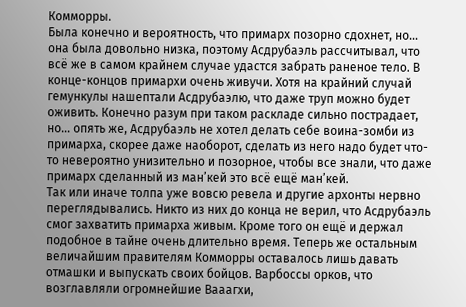Комморры.
Была конечно и вероятность, что примарх позорно сдохнет, но… она была довольно низка, поэтому Асдрубаэль рассчитывал, что всё же в самом крайнем случае удастся забрать раненое тело. В конце-концов примархи очень живучи. Хотя на крайний случай гемункулы нашептали Асдрубаэлю, что даже труп можно будет оживить. Конечно разум при таком раскладе сильно пострадает, но… опять же, Асдрубаэль не хотел делать себе воина-зомби из примарха, скорее даже наоборот, сделать из него надо будет что-то невероятно унизительно и позорное, чтобы все знали, что даже примарх сделанный из ман’кей это всё ещё ман’кей.
Так или иначе толпа уже вовсю ревела и другие архонты нервно переглядывались. Никто из них до конца не верил, что Асдрубаэль смог захватить примарха живым. Кроме того он ещё и держал подобное в тайне очень длительно время. Теперь же остальным величайшим правителям Комморры оставалось лишь давать отмашки и выпускать своих бойцов. Варбоссы орков, что возглавляли огромнейшие Вааагхи,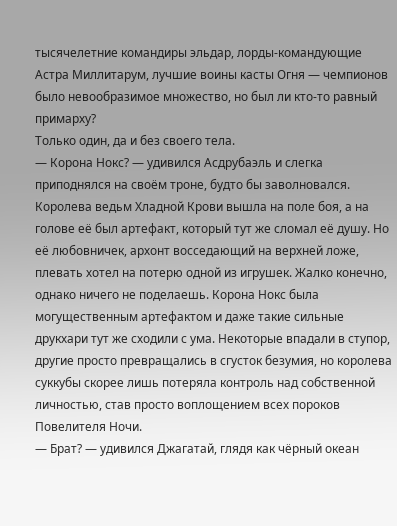тысячелетние командиры эльдар, лорды-командующие Астра Миллитарум, лучшие воины касты Огня — чемпионов было невообразимое множество, но был ли кто-то равный примарху?
Только один, да и без своего тела.
— Корона Нокс? — удивился Асдрубаэль и слегка приподнялся на своём троне, будто бы заволновался.
Королева ведьм Хладной Крови вышла на поле боя, а на голове её был артефакт, который тут же сломал её душу. Но её любовничек, архонт восседающий на верхней ложе, плевать хотел на потерю одной из игрушек. Жалко конечно, однако ничего не поделаешь. Корона Нокс была могущественным артефактом и даже такие сильные друкхари тут же сходили с ума. Некоторые впадали в ступор, другие просто превращались в сгусток безумия, но королева суккубы скорее лишь потеряла контроль над собственной личностью, став просто воплощением всех пороков Повелителя Ночи.
— Брат? — удивился Джагатай, глядя как чёрный океан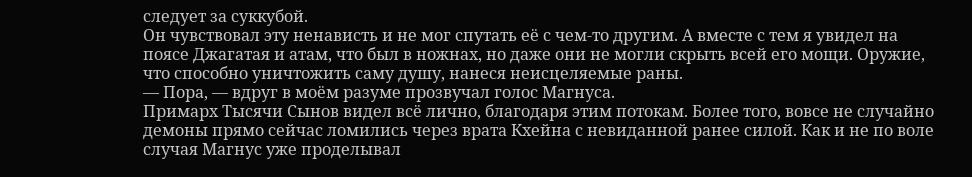следует за суккубой.
Он чувствовал эту ненависть и не мог спутать её с чем-то другим. А вместе с тем я увидел на поясе Джагатая и атам, что был в ножнах, но даже они не могли скрыть всей его мощи. Оружие, что способно уничтожить саму душу, нанеся неисцеляемые раны.
— Пора, — вдруг в моём разуме прозвучал голос Магнуса.
Примарх Тысячи Сынов видел всё лично, благодаря этим потокам. Более того, вовсе не случайно демоны прямо сейчас ломились через врата Кхейна с невиданной ранее силой. Как и не по воле случая Магнус уже проделывал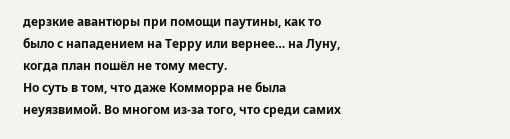дерзкие авантюры при помощи паутины, как то было с нападением на Терру или вернее… на Луну, когда план пошёл не тому месту.
Но суть в том, что даже Комморра не была неуязвимой. Во многом из-за того, что среди самих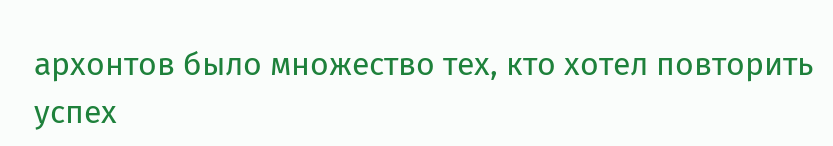архонтов было множество тех, кто хотел повторить успех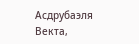Асдрубаэля Векта,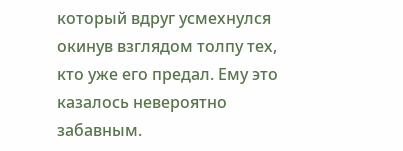который вдруг усмехнулся окинув взглядом толпу тех, кто уже его предал. Ему это казалось невероятно забавным.